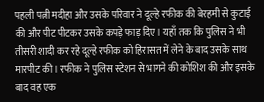पहली पत्नी मदीहा और उसके परिवार ने दूल्हे रफीक की बेरहमी से कुटाई की और पीट पीटकर उसके कपड़े फाड़ दिए। यहाँ तक कि पुलिस ने भी तीसरी शादी कर रहे दूल्हे रफीक को हिरासत में लेने के बाद उसके साथ मारपीट की। रफीक ने पुलिस स्टेशन से भागने की कोशिश की और इसके बाद वह एक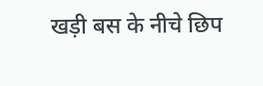खड़ी बस के नीचे छिप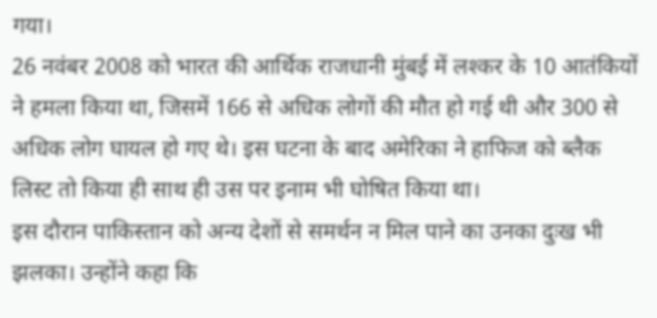गया।
26 नवंबर 2008 को भारत की आर्थिक राजधानी मुंबई में लश्कर के 10 आतंकियों ने हमला किया था, जिसमें 166 से अधिक लोगों की मौत हो गई थी और 300 से अधिक लोग घायल हो गए थे। इस घटना के बाद अमेरिका ने हाफिज को ब्लैक लिस्ट तो किया ही साथ ही उस पर इनाम भी घोषित किया था।
इस दौरान पाकिस्तान को अन्य देशों से समर्थन न मिल पाने का उनका दुःख भी झलका। उन्होंने कहा कि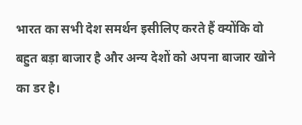भारत का सभी देश समर्थन इसीलिए करते हैं क्योंकि वो बहुत बड़ा बाजार है और अन्य देशों को अपना बाजार खोने का डर है।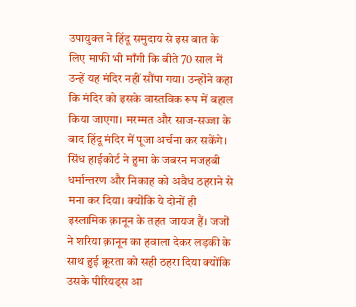उपायुक्त ने हिंदू समुदाय से इस बात के लिए माफी भी माँगी कि बीते 70 साल में उन्हें यह मंदिर नहीं सौंपा गया। उन्होंने कहा कि मंदिर को इसके वास्तविक रूप में बहाल किया जाएगा। मरम्मत और साज-सज्जा के बाद हिंदू मंदिर में पूजा अर्चना कर सकेंगे।
सिंध हाईकोर्ट ने हुमा के जबरन मजहबी धर्मान्तरण और निकाह को अवैध ठहराने से मना कर दिया। क्योंकि ये दोनों ही इस्लामिक क़ानून के तहत जायज हैं। जजों ने शरिया क़ानून का हवाला देकर लड़की के साथ हुई क्रूरता को सही ठहरा दिया क्योंकि उसके पीरियड्स आ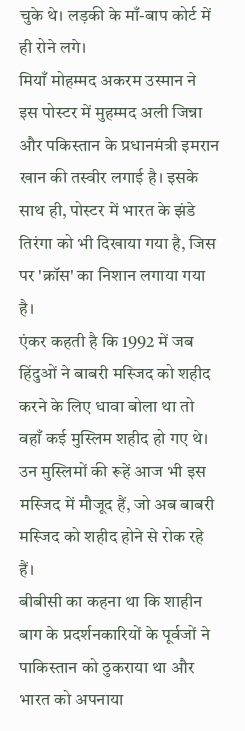चुके थे। लड़की के माँ-बाप कोर्ट में ही रोने लगे।
मियाँ मोहम्मद अकरम उस्मान ने इस पोस्टर में मुहम्मद अली जिन्ना और पकिस्तान के प्रधानमंत्री इमरान खान की तस्वीर लगाई है। इसके साथ ही, पोस्टर में भारत के झंडे तिरंगा को भी दिखाया गया है, जिस पर 'क्रॉस' का निशान लगाया गया है।
एंकर कहती है कि 1992 में जब हिंदुओं ने बाबरी मस्जिद को शहीद करने के लिए धावा बोला था तो वहाँ कई मुस्लिम शहीद हो गए थे। उन मुस्लिमों की रूहें आज भी इस मस्जिद में मौजूद हैं, जो अब बाबरी मस्जिद को शहीद होने से रोक रहे हैं।
बीबीसी का कहना था कि शाहीन बाग के प्रदर्शनकारियों के पूर्वजों ने पाकिस्तान को ठुकराया था और भारत को अपनाया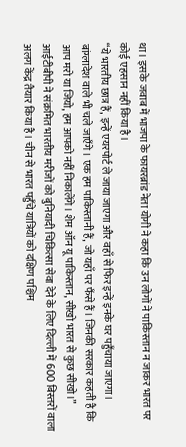था। इसके जवाब में भाजपा के फायरब्रांड नेता योगी ने कहा कि उन लोगों ने पाकिस्तान न जाकर भारत पर कोई एहसान नहीं किया है।
“ये भारतीय छात्र हैं, इन्हें एयरपोर्ट ले जाया जाएगा और वहाँ से फिर इन्हें इनके घर पहुँचाया जाएगा। बांग्लादेश वाले भी चले जाएँगे। एक हम पाकिस्तानी हैं, जो यहाँ पर फँसे हैं। जिनकी सरकार कहती है कि आप मरो या जियो, हम आपको नहीं निकालेंगे। शेम ऑन यू पाकिस्तान, सीखो भारत से कुछ सीखो।”
आईटीबीपी ने संक्रमित भारतीय मरीजों को बुनियादी चिकित्सा सेवा देने के लिए दिल्ली में 600 बिस्तरों वाला अलग केंद्र तैयार किया है। चीन से भारत पहुँचे यात्रियों को दक्षिण पश्चिम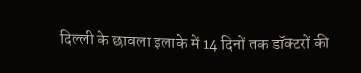दिल्ली के छावला इलाके में 14 दिनों तक डॉक्टरों की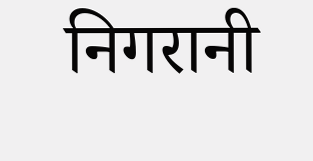निगरानी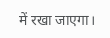में रखा जाएगा।